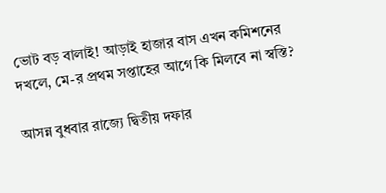ভোট বড় বালাই! আড়াই হাজার বাস এখন কমিশনের দখলে, মে-র প্রথম সপ্তাহের আগে কি মিলবে না স্বস্তি?

আসন্ন বুধবার রাজ্যে দ্বিতীয় দফার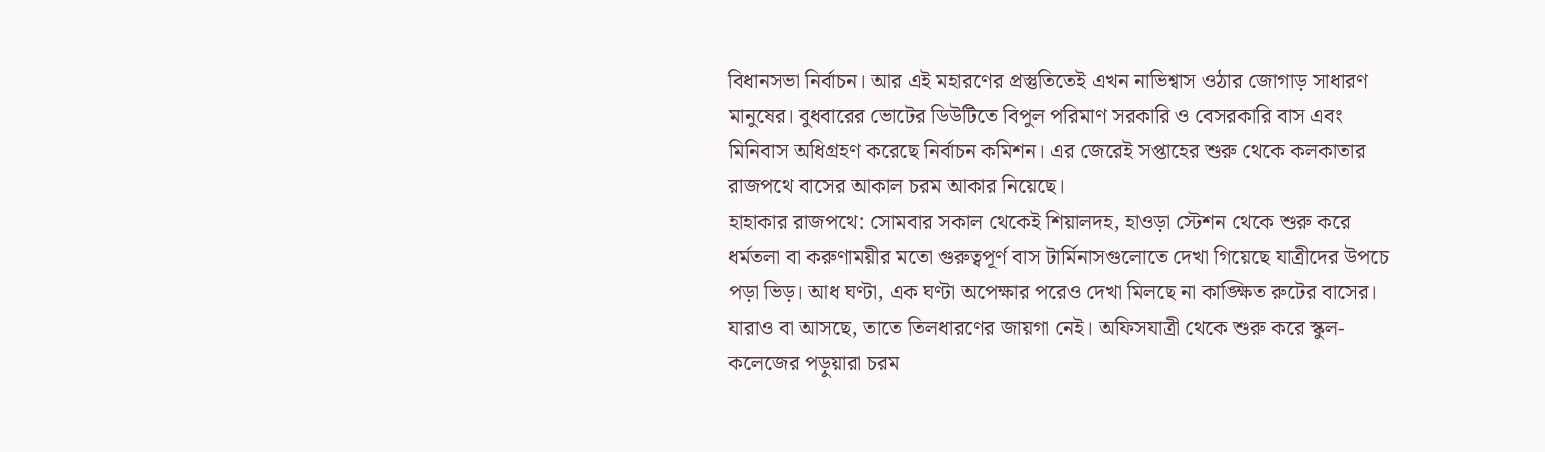বিধানসভা নির্বাচন। আর এই মহারণের প্রস্তুতিতেই এখন নাভিশ্বাস ওঠার জোগাড় সাধারণ মানুষের। বুধবারের ভোটের ডিউটিতে বিপুল পরিমাণ সরকারি ও বেসরকারি বাস এবং মিনিবাস অধিগ্রহণ করেছে নির্বাচন কমিশন। এর জেরেই সপ্তাহের শুরু থেকে কলকাতার রাজপথে বাসের আকাল চরম আকার নিয়েছে।
হাহাকার রাজপথে: সোমবার সকাল থেকেই শিয়ালদহ, হাওড়া স্টেশন থেকে শুরু করে ধর্মতলা বা করুণাময়ীর মতো গুরুত্বপূর্ণ বাস টার্মিনাসগুলোতে দেখা গিয়েছে যাত্রীদের উপচে পড়া ভিড়। আধ ঘণ্টা, এক ঘণ্টা অপেক্ষার পরেও দেখা মিলছে না কাঙ্ক্ষিত রুটের বাসের। যারাও বা আসছে, তাতে তিলধারণের জায়গা নেই। অফিসযাত্রী থেকে শুরু করে স্কুল-কলেজের পড়ুয়ারা চরম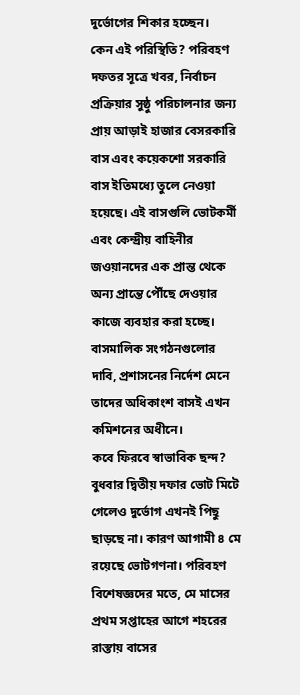দুর্ভোগের শিকার হচ্ছেন।
কেন এই পরিস্থিতি? পরিবহণ দফতর সূত্রে খবর, নির্বাচন প্রক্রিয়ার সুষ্ঠু পরিচালনার জন্য প্রায় আড়াই হাজার বেসরকারি বাস এবং কয়েকশো সরকারি বাস ইতিমধ্যে তুলে নেওয়া হয়েছে। এই বাসগুলি ভোটকর্মী এবং কেন্দ্রীয় বাহিনীর জওয়ানদের এক প্রান্ত থেকে অন্য প্রান্তে পৌঁছে দেওয়ার কাজে ব্যবহার করা হচ্ছে। বাসমালিক সংগঠনগুলোর দাবি, প্রশাসনের নির্দেশ মেনে তাদের অধিকাংশ বাসই এখন কমিশনের অধীনে।
কবে ফিরবে স্বাভাবিক ছন্দ? বুধবার দ্বিতীয় দফার ভোট মিটে গেলেও দুর্ভোগ এখনই পিছু ছাড়ছে না। কারণ আগামী ৪ মে রয়েছে ভোটগণনা। পরিবহণ বিশেষজ্ঞদের মতে, মে মাসের প্রথম সপ্তাহের আগে শহরের রাস্তায় বাসের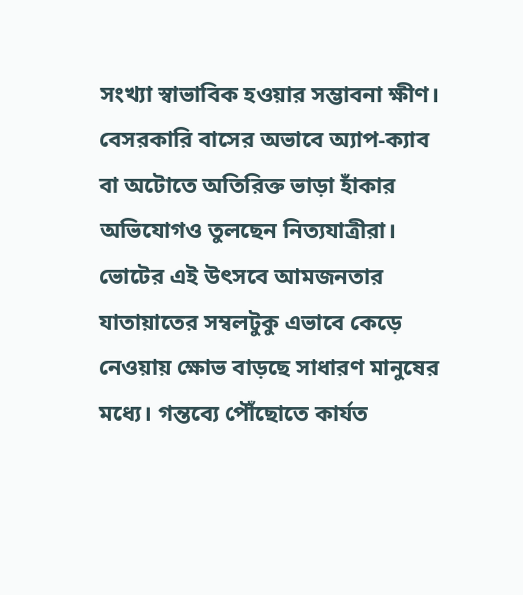সংখ্যা স্বাভাবিক হওয়ার সম্ভাবনা ক্ষীণ। বেসরকারি বাসের অভাবে অ্যাপ-ক্যাব বা অটোতে অতিরিক্ত ভাড়া হাঁকার অভিযোগও তুলছেন নিত্যযাত্রীরা।
ভোটের এই উৎসবে আমজনতার যাতায়াতের সম্বলটুকু এভাবে কেড়ে নেওয়ায় ক্ষোভ বাড়ছে সাধারণ মানুষের মধ্যে। গন্তব্যে পৌঁছোতে কার্যত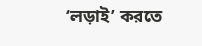‘লড়াই’ করতে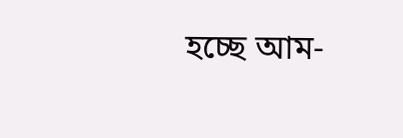হচ্ছে আম-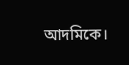আদমিকে।